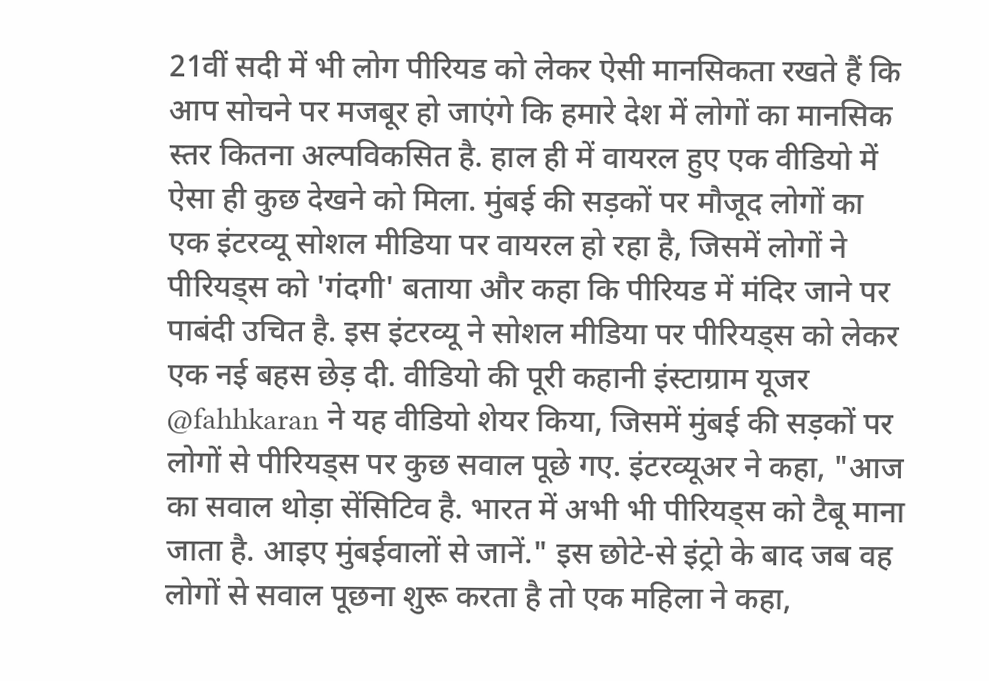21वीं सदी में भी लोग पीरियड को लेकर ऐसी मानसिकता रखते हैं कि आप सोचने पर मजबूर हो जाएंगे कि हमारे देश में लोगों का मानसिक स्तर कितना अल्पविकसित है. हाल ही में वायरल हुए एक वीडियो में ऐसा ही कुछ देखने को मिला. मुंबई की सड़कों पर मौजूद लोगों का एक इंटरव्यू सोशल मीडिया पर वायरल हो रहा है, जिसमें लोगों ने पीरियड्स को 'गंदगी' बताया और कहा कि पीरियड में मंदिर जाने पर पाबंदी उचित है. इस इंटरव्यू ने सोशल मीडिया पर पीरियड्स को लेकर एक नई बहस छेड़ दी. वीडियो की पूरी कहानी इंस्टाग्राम यूजर @fahhkaran ने यह वीडियो शेयर किया, जिसमें मुंबई की सड़कों पर लोगों से पीरियड्स पर कुछ सवाल पूछे गए. इंटरव्यूअर ने कहा, "आज का सवाल थोड़ा सेंसिटिव है. भारत में अभी भी पीरियड्स को टैबू माना जाता है. आइए मुंबईवालों से जानें." इस छोटे-से इंट्रो के बाद जब वह लोगों से सवाल पूछना शुरू करता है तो एक महिला ने कहा,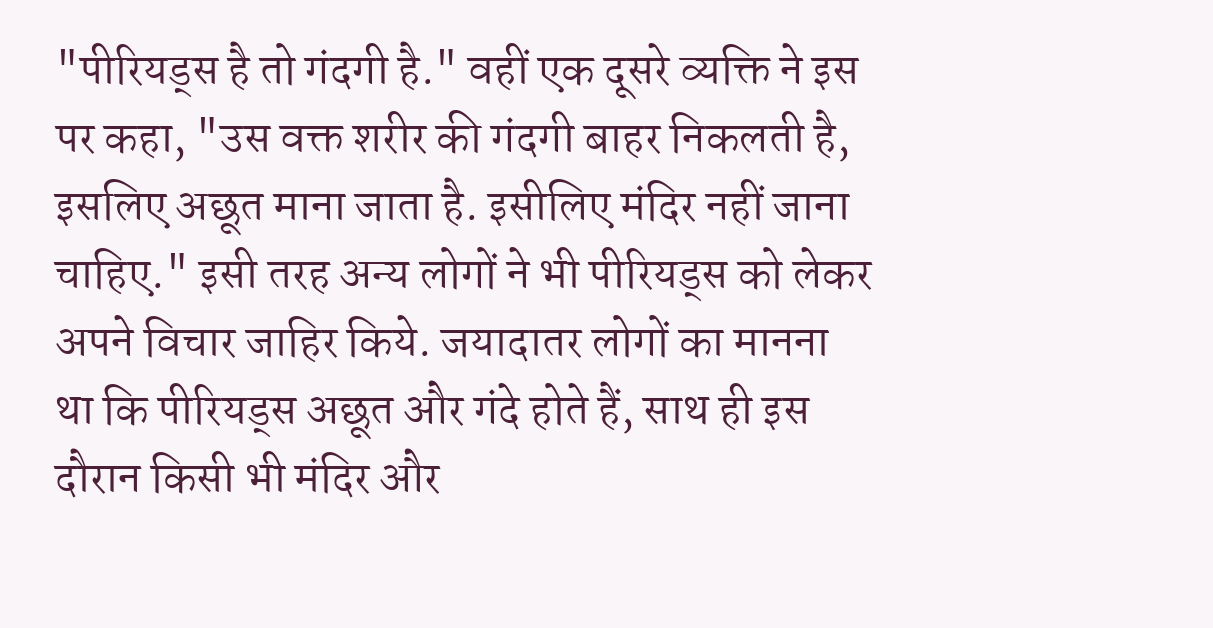"पीरियड्स है तो गंदगी है." वहीं एक दूसरे व्यक्ति ने इस पर कहा, "उस वक्त शरीर की गंदगी बाहर निकलती है, इसलिए अछूत माना जाता है. इसीलिए मंदिर नहीं जाना चाहिए." इसी तरह अन्य लोगों ने भी पीरियड्स को लेकर अपने विचार जाहिर किये. जयादातर लोगों का मानना था कि पीरियड्स अछूत और गंदे होते हैं, साथ ही इस दौरान किसी भी मंदिर और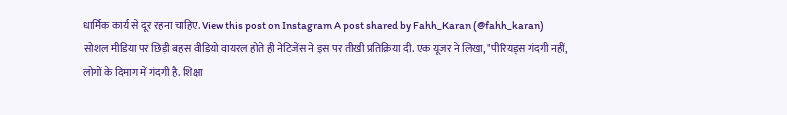धार्मिक कार्य से दूर रहना चाहिए. View this post on Instagram A post shared by Fahh_Karan (@fahh_karan) सोशल मीडिया पर छिड़ी बहस वीडियो वायरल होते ही नेटिजेंस ने इस पर तीखी प्रतिक्रिया दी. एक यूजर ने लिखा, "पीरियड्स गंदगी नहीं, लोगों के दिमाग में गंदगी है. शिक्षा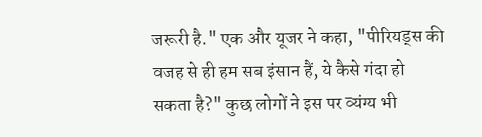जरूरी है." एक और यूजर ने कहा, "पीरियड्स की वजह से ही हम सब इंसान हैं, ये कैसे गंदा हो सकता है?" कुछ लोगों ने इस पर व्यंग्य भी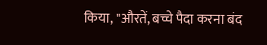किया, "औरतें, बच्चे पैदा करना बंद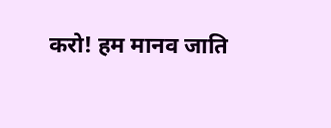करो! हम मानव जाति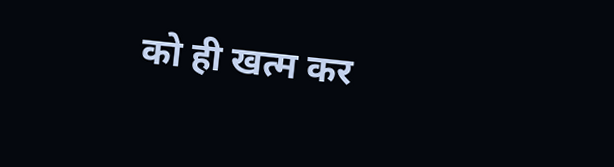को ही खत्म कर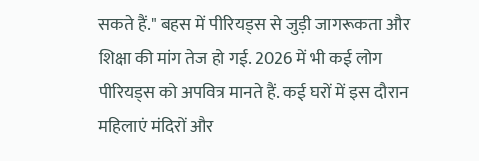सकते हैं." बहस में पीरियड्स से जुड़ी जागरूकता और शिक्षा की मांग तेज हो गई. 2026 में भी कई लोग पीरियड्स को अपवित्र मानते हैं. कई घरों में इस दौरान महिलाएं मंदिरों और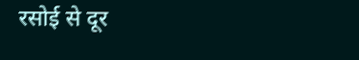रसोई से दूर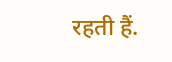रहती हैं.